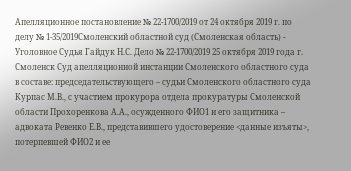Апелляционное постановление № 22-1700/2019 от 24 октября 2019 г. по делу № 1-35/2019Смоленский областной суд (Смоленская область) - Уголовное Судья Гайдук Н.С. Дело № 22-1700/2019 25 октября 2019 года г. Смоленск Суд апелляционной инстанции Смоленского областного суда в составе: председательствующего – судьи Смоленского областного суда Курпас М.В., с участием прокурора отдела прокуратуры Смоленской области Прохоренкова А.А., осужденного ФИО1 и его защитника – адвоката Ревенко Е.В., представившего удостоверение <данные изъяты>, потерпевшей ФИО2 и ее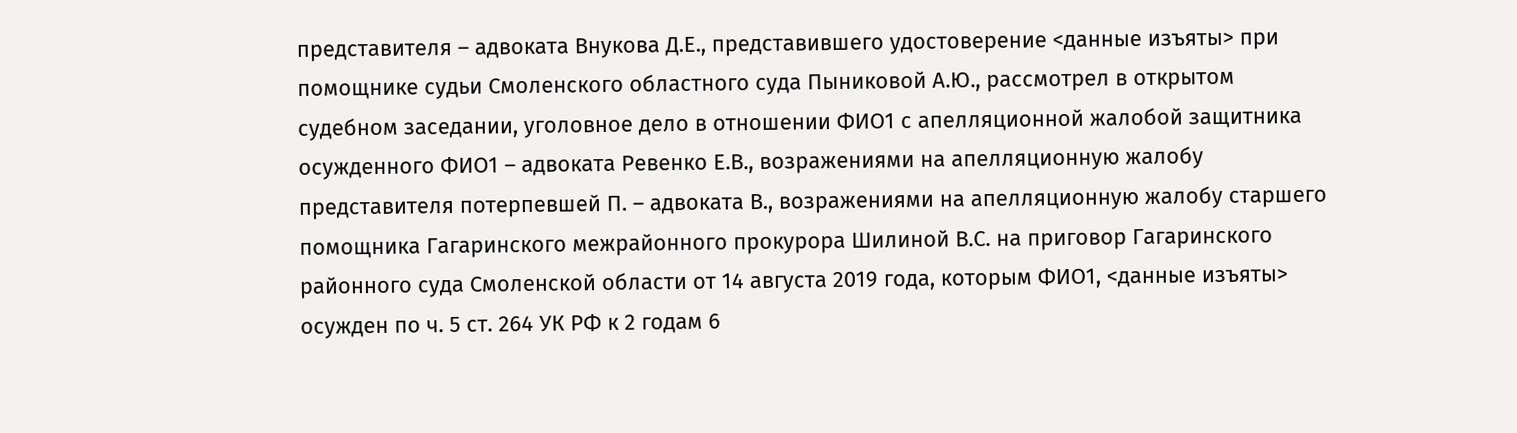представителя – адвоката Внукова Д.Е., представившего удостоверение <данные изъяты> при помощнике судьи Смоленского областного суда Пыниковой А.Ю., рассмотрел в открытом судебном заседании, уголовное дело в отношении ФИО1 с апелляционной жалобой защитника осужденного ФИО1 – адвоката Ревенко Е.В., возражениями на апелляционную жалобу представителя потерпевшей П. – адвоката В., возражениями на апелляционную жалобу старшего помощника Гагаринского межрайонного прокурора Шилиной В.С. на приговор Гагаринского районного суда Смоленской области от 14 августа 2019 года, которым ФИО1, <данные изъяты> осужден по ч. 5 ст. 264 УК РФ к 2 годам 6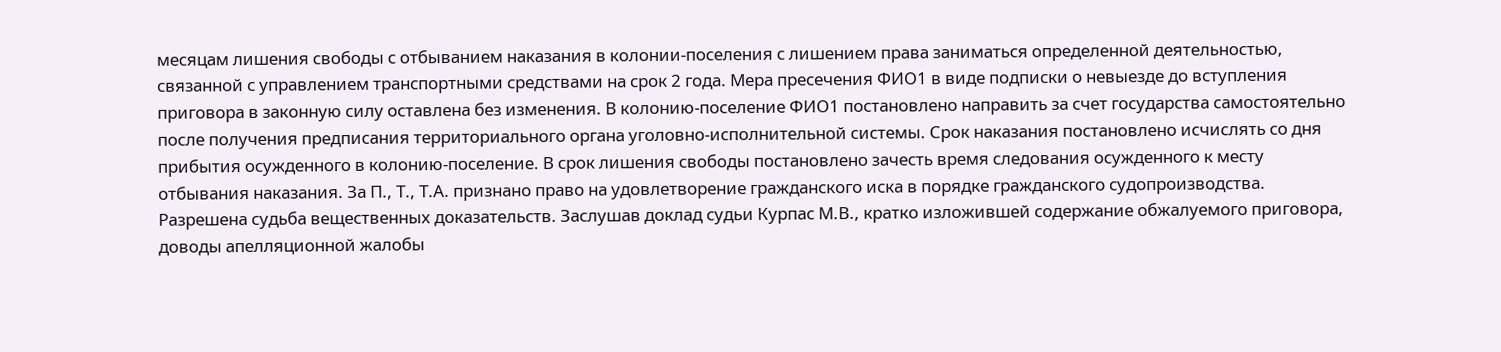месяцам лишения свободы с отбыванием наказания в колонии-поселения с лишением права заниматься определенной деятельностью, связанной с управлением транспортными средствами на срок 2 года. Мера пресечения ФИО1 в виде подписки о невыезде до вступления приговора в законную силу оставлена без изменения. В колонию-поселение ФИО1 постановлено направить за счет государства самостоятельно после получения предписания территориального органа уголовно-исполнительной системы. Срок наказания постановлено исчислять со дня прибытия осужденного в колонию-поселение. В срок лишения свободы постановлено зачесть время следования осужденного к месту отбывания наказания. За П., Т., Т.А. признано право на удовлетворение гражданского иска в порядке гражданского судопроизводства. Разрешена судьба вещественных доказательств. Заслушав доклад судьи Курпас М.В., кратко изложившей содержание обжалуемого приговора, доводы апелляционной жалобы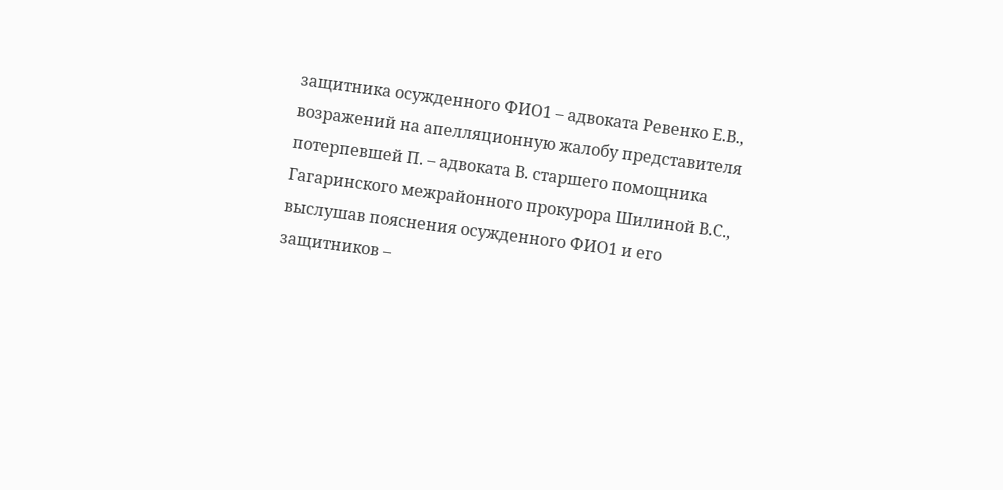защитника осужденного ФИО1 – адвоката Ревенко Е.В., возражений на апелляционную жалобу представителя потерпевшей П. – адвоката В. старшего помощника Гагаринского межрайонного прокурора Шилиной В.С., выслушав пояснения осужденного ФИО1 и его защитников –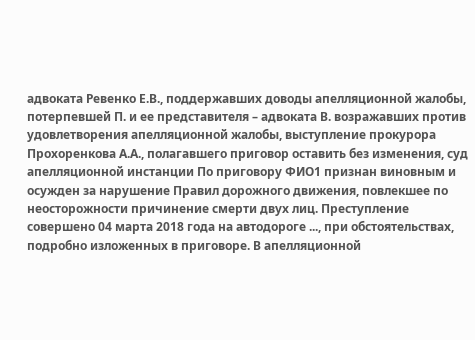адвоката Ревенко Е.В., поддержавших доводы апелляционной жалобы, потерпевшей П. и ее представителя – адвоката В. возражавших против удовлетворения апелляционной жалобы, выступление прокурора Прохоренкова А.А., полагавшего приговор оставить без изменения, суд апелляционной инстанции По приговору ФИО1 признан виновным и осужден за нарушение Правил дорожного движения, повлекшее по неосторожности причинение смерти двух лиц. Преступление совершено 04 марта 2018 года на автодороге ..., при обстоятельствах, подробно изложенных в приговоре. В апелляционной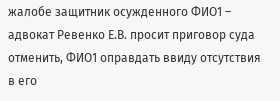жалобе защитник осужденного ФИО1 – адвокат Ревенко Е.В. просит приговор суда отменить, ФИО1 оправдать ввиду отсутствия в его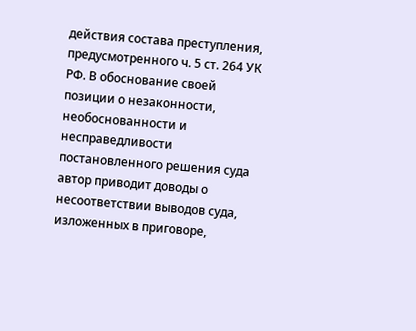действия состава преступления, предусмотренного ч. 5 ст. 264 УК РФ. В обоснование своей позиции о незаконности, необоснованности и несправедливости постановленного решения суда автор приводит доводы о несоответствии выводов суда, изложенных в приговоре,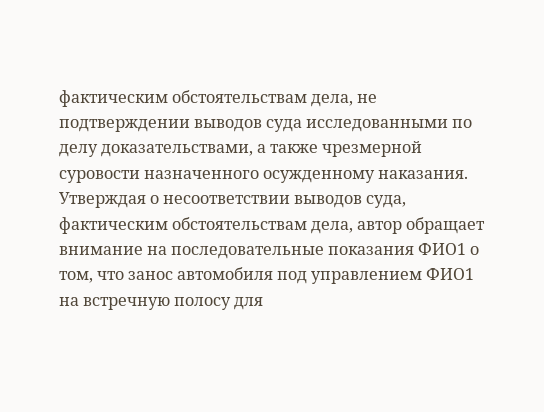фактическим обстоятельствам дела, не подтверждении выводов суда исследованными по делу доказательствами, а также чрезмерной суровости назначенного осужденному наказания. Утверждая о несоответствии выводов суда, фактическим обстоятельствам дела, автор обращает внимание на последовательные показания ФИО1 о том, что занос автомобиля под управлением ФИО1 на встречную полосу для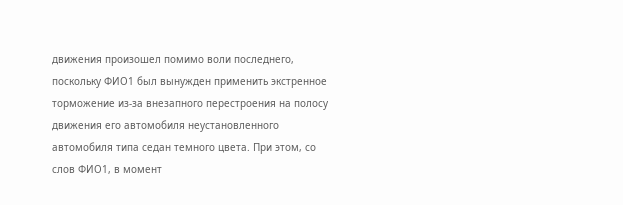движения произошел помимо воли последнего, поскольку ФИО1 был вынужден применить экстренное торможение из-за внезапного перестроения на полосу движения его автомобиля неустановленного автомобиля типа седан темного цвета. При этом, со слов ФИО1, в момент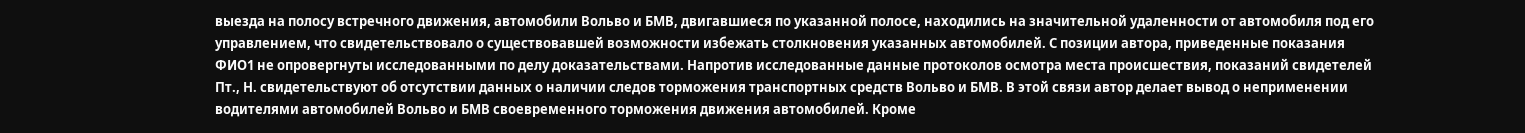выезда на полосу встречного движения, автомобили Вольво и БМВ, двигавшиеся по указанной полосе, находились на значительной удаленности от автомобиля под его управлением, что свидетельствовало о существовавшей возможности избежать столкновения указанных автомобилей. С позиции автора, приведенные показания ФИО1 не опровергнуты исследованными по делу доказательствами. Напротив исследованные данные протоколов осмотра места происшествия, показаний свидетелей Пт., Н. свидетельствуют об отсутствии данных о наличии следов торможения транспортных средств Вольво и БМВ. В этой связи автор делает вывод о неприменении водителями автомобилей Вольво и БМВ своевременного торможения движения автомобилей. Кроме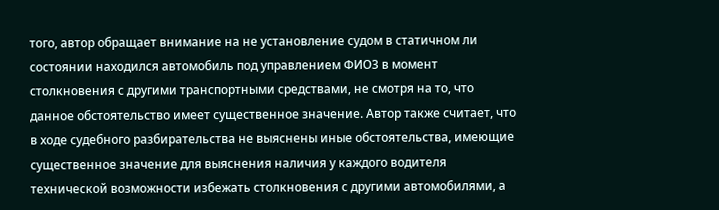того, автор обращает внимание на не установление судом в статичном ли состоянии находился автомобиль под управлением ФИО3 в момент столкновения с другими транспортными средствами, не смотря на то, что данное обстоятельство имеет существенное значение. Автор также считает, что в ходе судебного разбирательства не выяснены иные обстоятельства, имеющие существенное значение для выяснения наличия у каждого водителя технической возможности избежать столкновения с другими автомобилями, а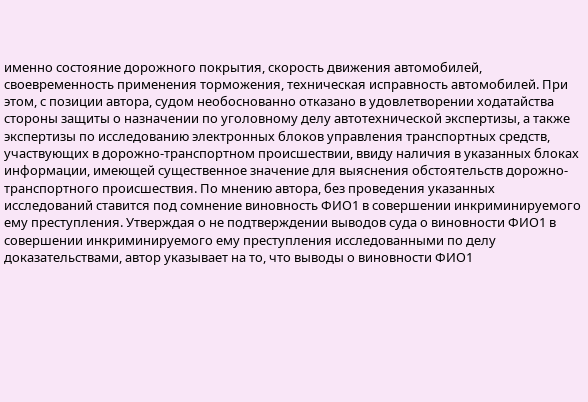именно состояние дорожного покрытия, скорость движения автомобилей, своевременность применения торможения, техническая исправность автомобилей. При этом, с позиции автора, судом необоснованно отказано в удовлетворении ходатайства стороны защиты о назначении по уголовному делу автотехнической экспертизы, а также экспертизы по исследованию электронных блоков управления транспортных средств, участвующих в дорожно-транспортном происшествии, ввиду наличия в указанных блоках информации, имеющей существенное значение для выяснения обстоятельств дорожно-транспортного происшествия. По мнению автора, без проведения указанных исследований ставится под сомнение виновность ФИО1 в совершении инкриминируемого ему преступления. Утверждая о не подтверждении выводов суда о виновности ФИО1 в совершении инкриминируемого ему преступления исследованными по делу доказательствами, автор указывает на то, что выводы о виновности ФИО1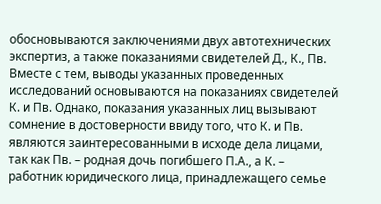обосновываются заключениями двух автотехнических экспертиз, а также показаниями свидетелей Д., К., Пв. Вместе с тем, выводы указанных проведенных исследований основываются на показаниях свидетелей К. и Пв. Однако, показания указанных лиц вызывают сомнение в достоверности ввиду того, что К. и Пв. являются заинтересованными в исходе дела лицами, так как Пв. – родная дочь погибшего П.А., а К. – работник юридического лица, принадлежащего семье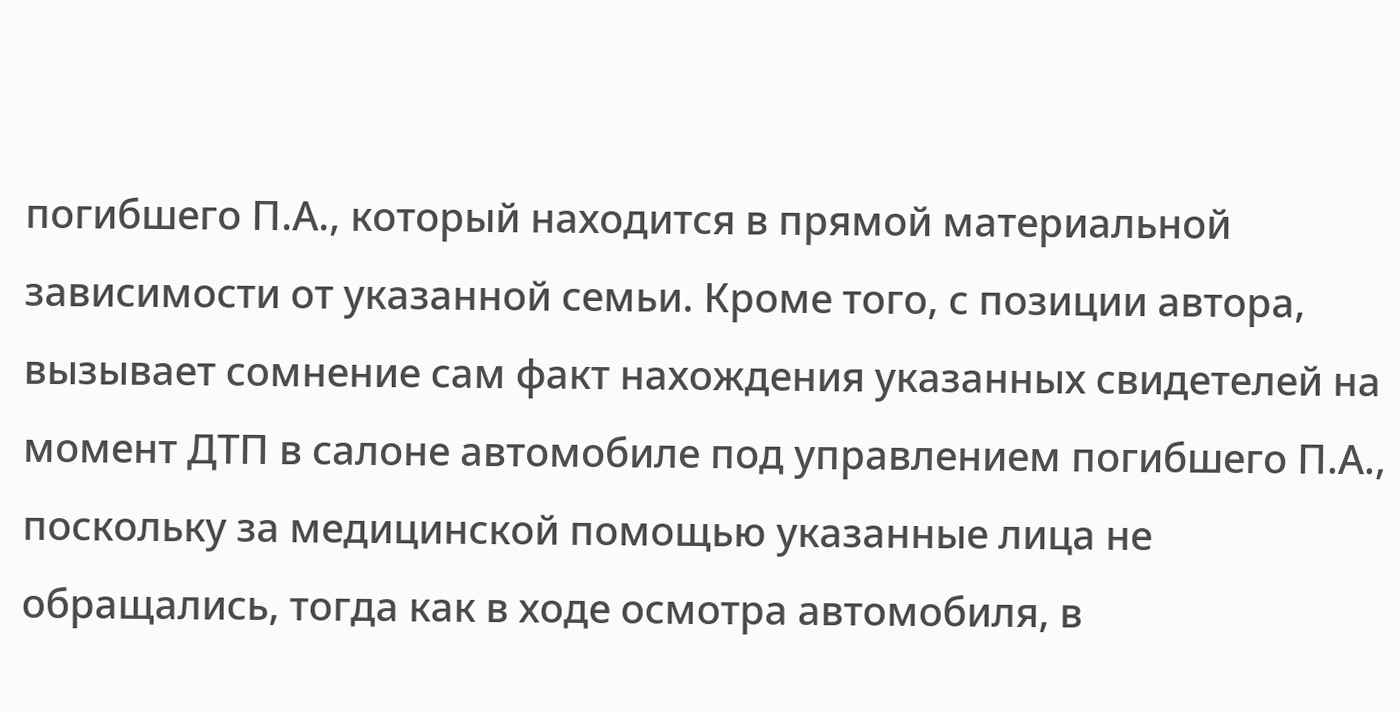погибшего П.А., который находится в прямой материальной зависимости от указанной семьи. Кроме того, с позиции автора, вызывает сомнение сам факт нахождения указанных свидетелей на момент ДТП в салоне автомобиле под управлением погибшего П.А., поскольку за медицинской помощью указанные лица не обращались, тогда как в ходе осмотра автомобиля, в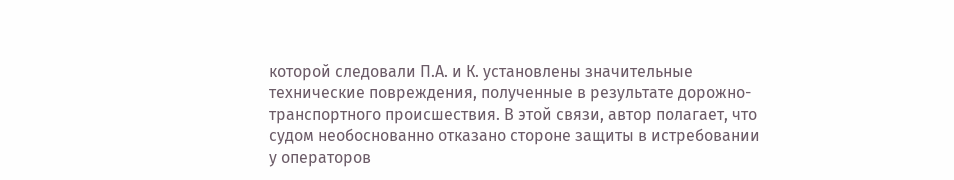которой следовали П.А. и К. установлены значительные технические повреждения, полученные в результате дорожно-транспортного происшествия. В этой связи, автор полагает, что судом необоснованно отказано стороне защиты в истребовании у операторов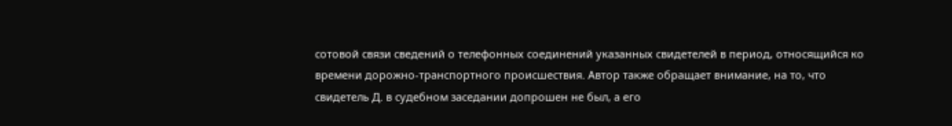сотовой связи сведений о телефонных соединений указанных свидетелей в период, относящийся ко времени дорожно-транспортного происшествия. Автор также обращает внимание, на то, что свидетель Д. в судебном заседании допрошен не был, а его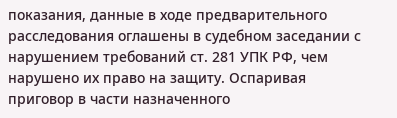показания, данные в ходе предварительного расследования оглашены в судебном заседании с нарушением требований ст. 281 УПК РФ, чем нарушено их право на защиту. Оспаривая приговор в части назначенного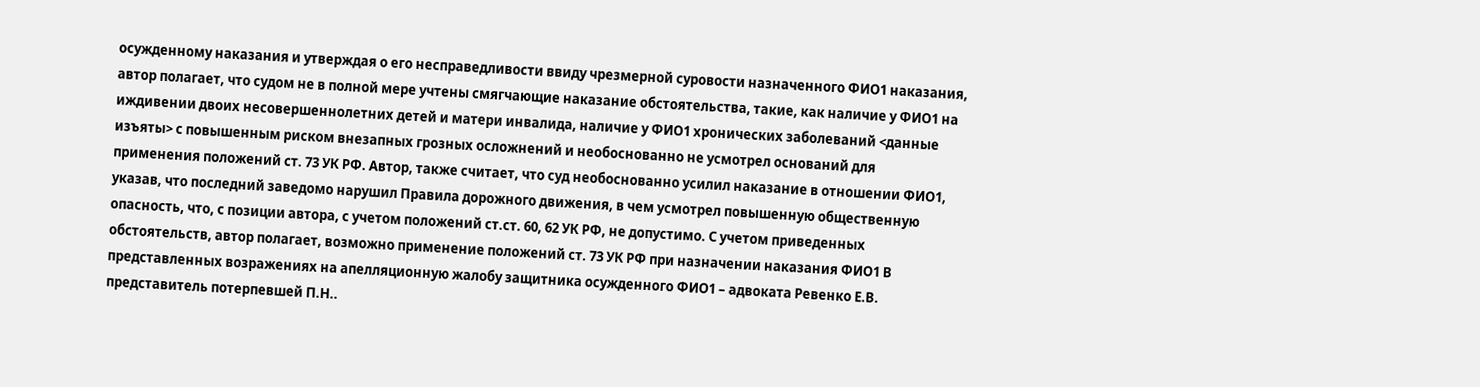осужденному наказания и утверждая о его несправедливости ввиду чрезмерной суровости назначенного ФИО1 наказания, автор полагает, что судом не в полной мере учтены смягчающие наказание обстоятельства, такие, как наличие у ФИО1 на иждивении двоих несовершеннолетних детей и матери инвалида, наличие у ФИО1 хронических заболеваний <данные изъяты> с повышенным риском внезапных грозных осложнений и необоснованно не усмотрел оснований для применения положений ст. 73 УК РФ. Автор, также считает, что суд необоснованно усилил наказание в отношении ФИО1, указав, что последний заведомо нарушил Правила дорожного движения, в чем усмотрел повышенную общественную опасность, что, с позиции автора, с учетом положений ст.ст. 60, 62 УК РФ, не допустимо. С учетом приведенных обстоятельств, автор полагает, возможно применение положений ст. 73 УК РФ при назначении наказания ФИО1 В представленных возражениях на апелляционную жалобу защитника осужденного ФИО1 – адвоката Ревенко Е.В. представитель потерпевшей П.Н..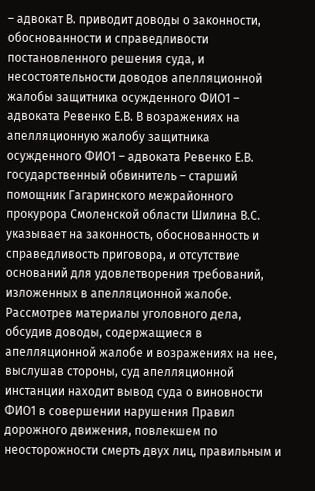– адвокат В. приводит доводы о законности, обоснованности и справедливости постановленного решения суда, и несостоятельности доводов апелляционной жалобы защитника осужденного ФИО1 – адвоката Ревенко Е.В. В возражениях на апелляционную жалобу защитника осужденного ФИО1 – адвоката Ревенко Е.В. государственный обвинитель – старший помощник Гагаринского межрайонного прокурора Смоленской области Шилина В.С. указывает на законность, обоснованность и справедливость приговора, и отсутствие оснований для удовлетворения требований, изложенных в апелляционной жалобе. Рассмотрев материалы уголовного дела, обсудив доводы, содержащиеся в апелляционной жалобе и возражениях на нее, выслушав стороны, суд апелляционной инстанции находит вывод суда о виновности ФИО1 в совершении нарушения Правил дорожного движения, повлекшем по неосторожности смерть двух лиц, правильным и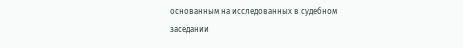основанным на исследованных в судебном заседании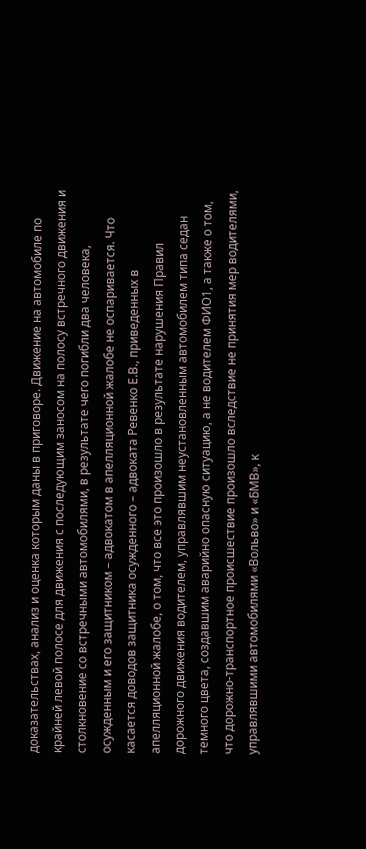доказательствах, анализ и оценка которым даны в приговоре. Движение на автомобиле по крайней левой полосе для движения с последующим заносом на полосу встречного движения и столкновение со встречными автомобилями, в результате чего погибли два человека, осужденным и его защитником – адвокатом в апелляционной жалобе не оспаривается. Что касается доводов защитника осужденного – адвоката Ревенко Е.В., приведенных в апелляционной жалобе, о том, что все это произошло в результате нарушения Правил дорожного движения водителем, управлявшим неустановленным автомобилем типа седан темного цвета, создавшим аварийно опасную ситуацию, а не водителем ФИО1, а также о том, что дорожно-транспортное происшествие произошло вследствие не принятия мер водителями, управлявшими автомобилями «Вольво» и «БМВ», к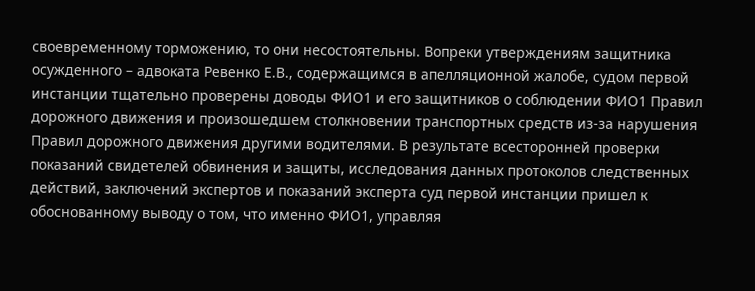своевременному торможению, то они несостоятельны. Вопреки утверждениям защитника осужденного – адвоката Ревенко Е.В., содержащимся в апелляционной жалобе, судом первой инстанции тщательно проверены доводы ФИО1 и его защитников о соблюдении ФИО1 Правил дорожного движения и произошедшем столкновении транспортных средств из-за нарушения Правил дорожного движения другими водителями. В результате всесторонней проверки показаний свидетелей обвинения и защиты, исследования данных протоколов следственных действий, заключений экспертов и показаний эксперта суд первой инстанции пришел к обоснованному выводу о том, что именно ФИО1, управляя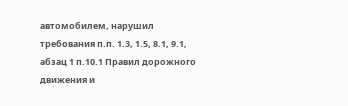автомобилем, нарушил требования п.п. 1.3, 1.5, 8.1, 9.1, абзац 1 п.10.1 Правил дорожного движения и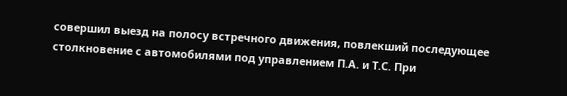совершил выезд на полосу встречного движения, повлекший последующее столкновение с автомобилями под управлением П.А. и Т.С. При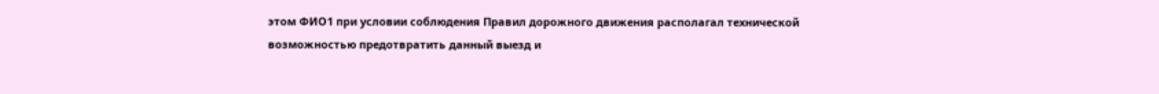этом ФИО1 при условии соблюдения Правил дорожного движения располагал технической возможностью предотвратить данный выезд и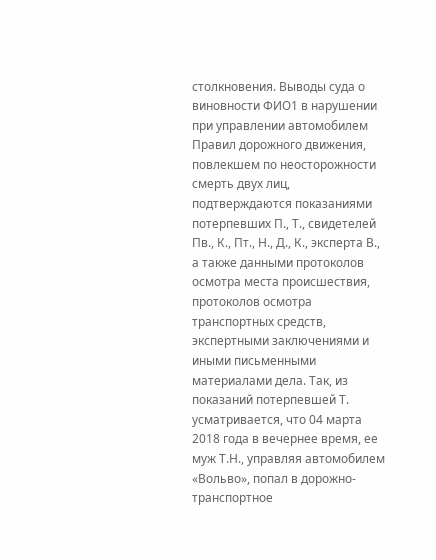столкновения. Выводы суда о виновности ФИО1 в нарушении при управлении автомобилем Правил дорожного движения, повлекшем по неосторожности смерть двух лиц, подтверждаются показаниями потерпевших П., Т., свидетелей Пв., К., Пт., Н., Д., К., эксперта В., а также данными протоколов осмотра места происшествия, протоколов осмотра транспортных средств, экспертными заключениями и иными письменными материалами дела. Так, из показаний потерпевшей Т. усматривается, что 04 марта 2018 года в вечернее время, ее муж Т.Н., управляя автомобилем «Вольво», попал в дорожно-транспортное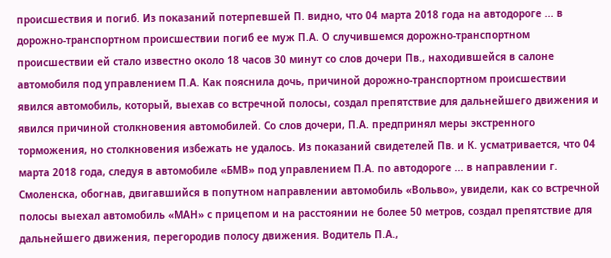происшествия и погиб. Из показаний потерпевшей П. видно, что 04 марта 2018 года на автодороге ... в дорожно-транспортном происшествии погиб ее муж П.А. О случившемся дорожно-транспортном происшествии ей стало известно около 18 часов 30 минут со слов дочери Пв., находившейся в салоне автомобиля под управлением П.А. Как пояснила дочь, причиной дорожно-транспортном происшествии явился автомобиль, который, выехав со встречной полосы, создал препятствие для дальнейшего движения и явился причиной столкновения автомобилей. Со слов дочери, П.А. предпринял меры экстренного торможения, но столкновения избежать не удалось. Из показаний свидетелей Пв. и К. усматривается, что 04 марта 2018 года, следуя в автомобиле «БМВ» под управлением П.А. по автодороге ... в направлении г. Смоленска, обогнав, двигавшийся в попутном направлении автомобиль «Вольво», увидели, как со встречной полосы выехал автомобиль «МАН» с прицепом и на расстоянии не более 50 метров, создал препятствие для дальнейшего движения, перегородив полосу движения. Водитель П.А.,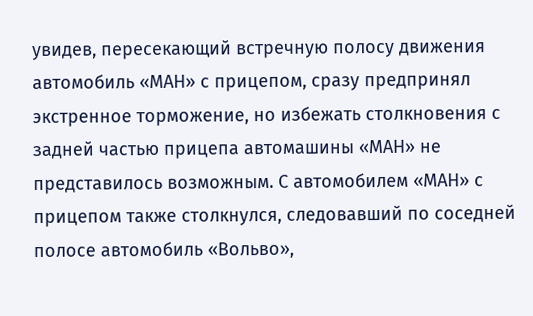увидев, пересекающий встречную полосу движения автомобиль «МАН» с прицепом, сразу предпринял экстренное торможение, но избежать столкновения с задней частью прицепа автомашины «МАН» не представилось возможным. С автомобилем «МАН» с прицепом также столкнулся, следовавший по соседней полосе автомобиль «Вольво»,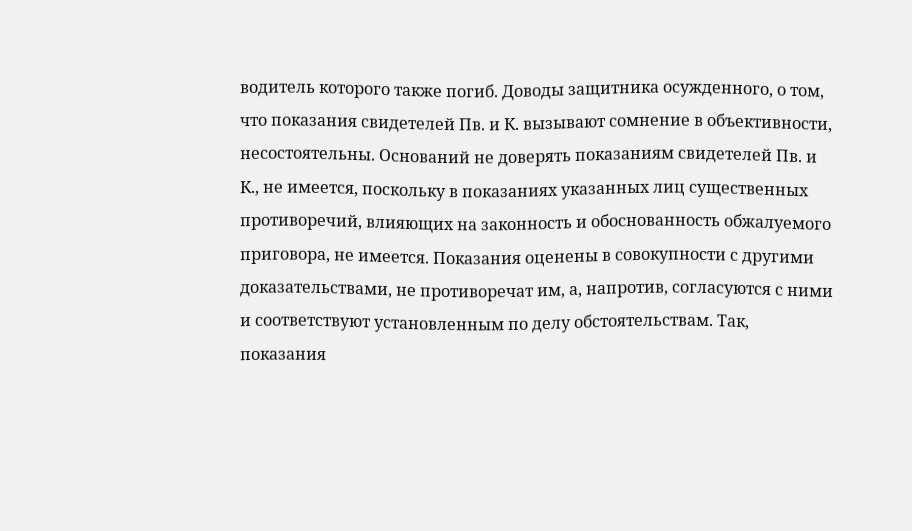водитель которого также погиб. Доводы защитника осужденного, о том, что показания свидетелей Пв. и К. вызывают сомнение в объективности, несостоятельны. Оснований не доверять показаниям свидетелей Пв. и К., не имеется, поскольку в показаниях указанных лиц существенных противоречий, влияющих на законность и обоснованность обжалуемого приговора, не имеется. Показания оценены в совокупности с другими доказательствами, не противоречат им, а, напротив, согласуются с ними и соответствуют установленным по делу обстоятельствам. Так, показания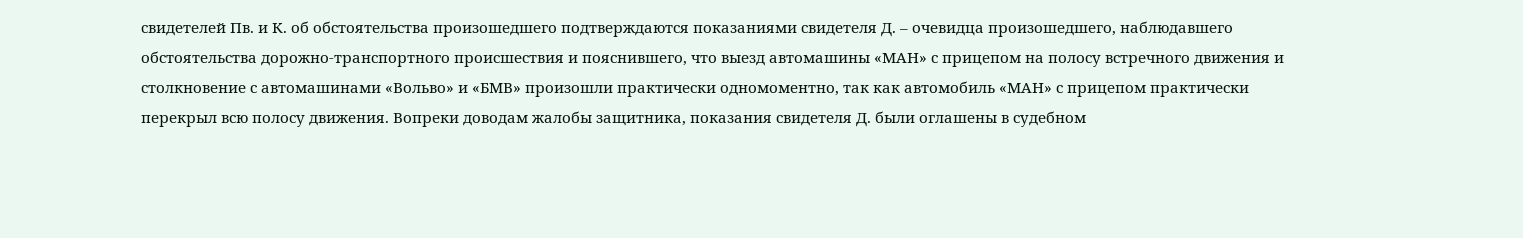свидетелей Пв. и К. об обстоятельства произошедшего подтверждаются показаниями свидетеля Д. – очевидца произошедшего, наблюдавшего обстоятельства дорожно-транспортного происшествия и пояснившего, что выезд автомашины «МАН» с прицепом на полосу встречного движения и столкновение с автомашинами «Вольво» и «БМВ» произошли практически одномоментно, так как автомобиль «МАН» с прицепом практически перекрыл всю полосу движения. Вопреки доводам жалобы защитника, показания свидетеля Д. были оглашены в судебном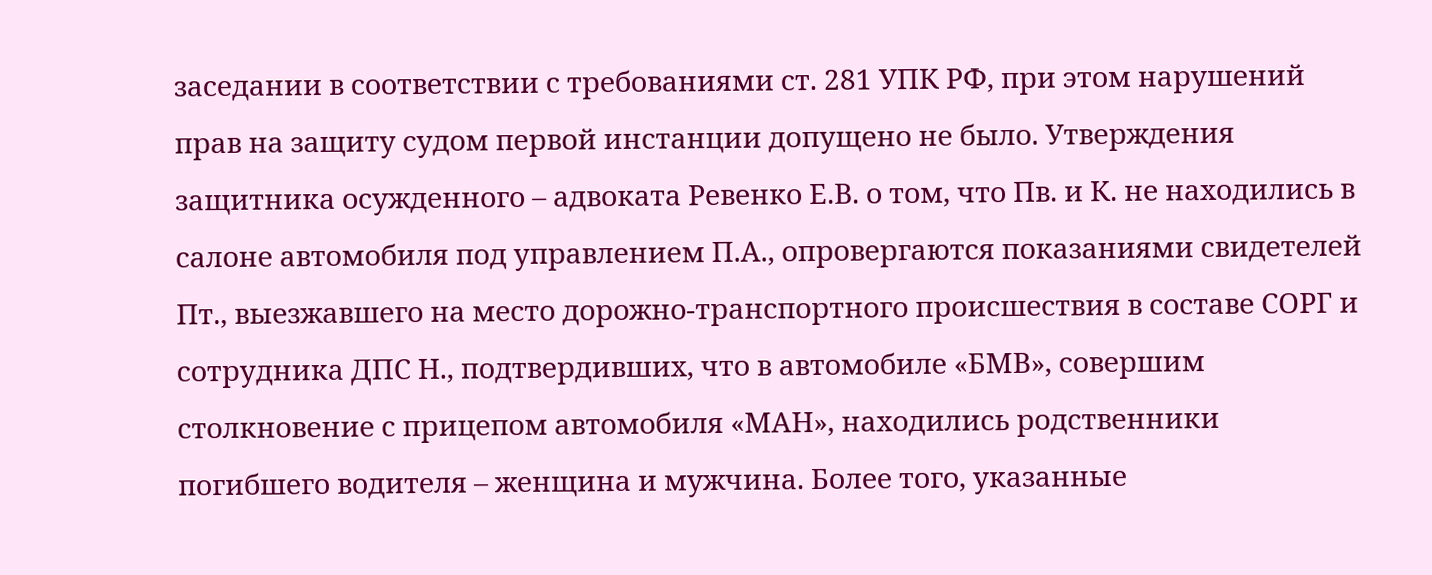заседании в соответствии с требованиями ст. 281 УПК РФ, при этом нарушений прав на защиту судом первой инстанции допущено не было. Утверждения защитника осужденного – адвоката Ревенко Е.В. о том, что Пв. и К. не находились в салоне автомобиля под управлением П.А., опровергаются показаниями свидетелей Пт., выезжавшего на место дорожно-транспортного происшествия в составе СОРГ и сотрудника ДПС Н., подтвердивших, что в автомобиле «БМВ», совершим столкновение с прицепом автомобиля «МАН», находились родственники погибшего водителя – женщина и мужчина. Более того, указанные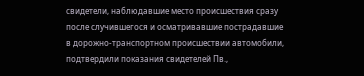свидетели, наблюдавшие место происшествия сразу после случившегося и осматривавшие пострадавшие в дорожно-транспортном происшествии автомобили, подтвердили показания свидетелей Пв.,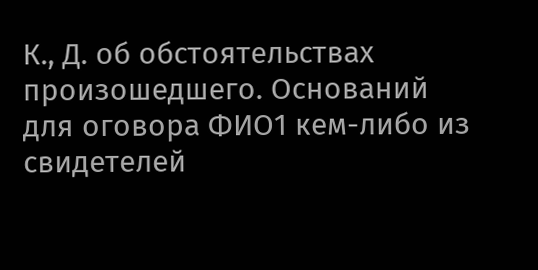К., Д. об обстоятельствах произошедшего. Оснований для оговора ФИО1 кем-либо из свидетелей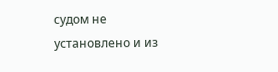судом не установлено и из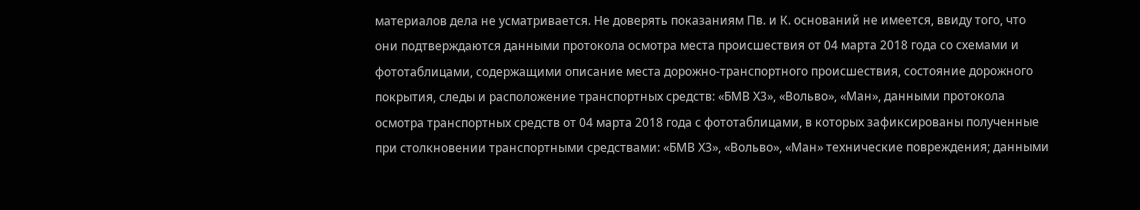материалов дела не усматривается. Не доверять показаниям Пв. и К. оснований не имеется, ввиду того, что они подтверждаются данными протокола осмотра места происшествия от 04 марта 2018 года со схемами и фототаблицами, содержащими описание места дорожно-транспортного происшествия, состояние дорожного покрытия, следы и расположение транспортных средств: «БМВ Х3», «Вольво», «Ман», данными протокола осмотра транспортных средств от 04 марта 2018 года с фототаблицами, в которых зафиксированы полученные при столкновении транспортными средствами: «БМВ Х3», «Вольво», «Ман» технические повреждения; данными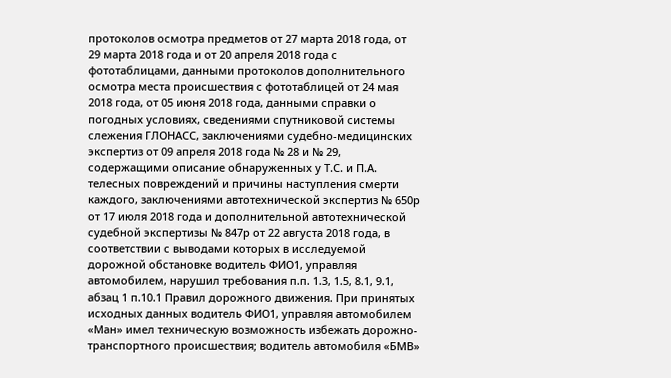протоколов осмотра предметов от 27 марта 2018 года, от 29 марта 2018 года и от 20 апреля 2018 года с фототаблицами, данными протоколов дополнительного осмотра места происшествия с фототаблицей от 24 мая 2018 года, от 05 июня 2018 года, данными справки о погодных условиях, сведениями спутниковой системы слежения ГЛОНАСС, заключениями судебно-медицинских экспертиз от 09 апреля 2018 года № 28 и № 29, содержащими описание обнаруженных у Т.С. и П.А. телесных повреждений и причины наступления смерти каждого, заключениями автотехнической экспертиз № 650р от 17 июля 2018 года и дополнительной автотехнической судебной экспертизы № 847р от 22 августа 2018 года, в соответствии с выводами которых в исследуемой дорожной обстановке водитель ФИО1, управляя автомобилем, нарушил требования п.п. 1.3, 1.5, 8.1, 9.1, абзац 1 п.10.1 Правил дорожного движения. При принятых исходных данных водитель ФИО1, управляя автомобилем «Ман» имел техническую возможность избежать дорожно-транспортного происшествия; водитель автомобиля «БМВ»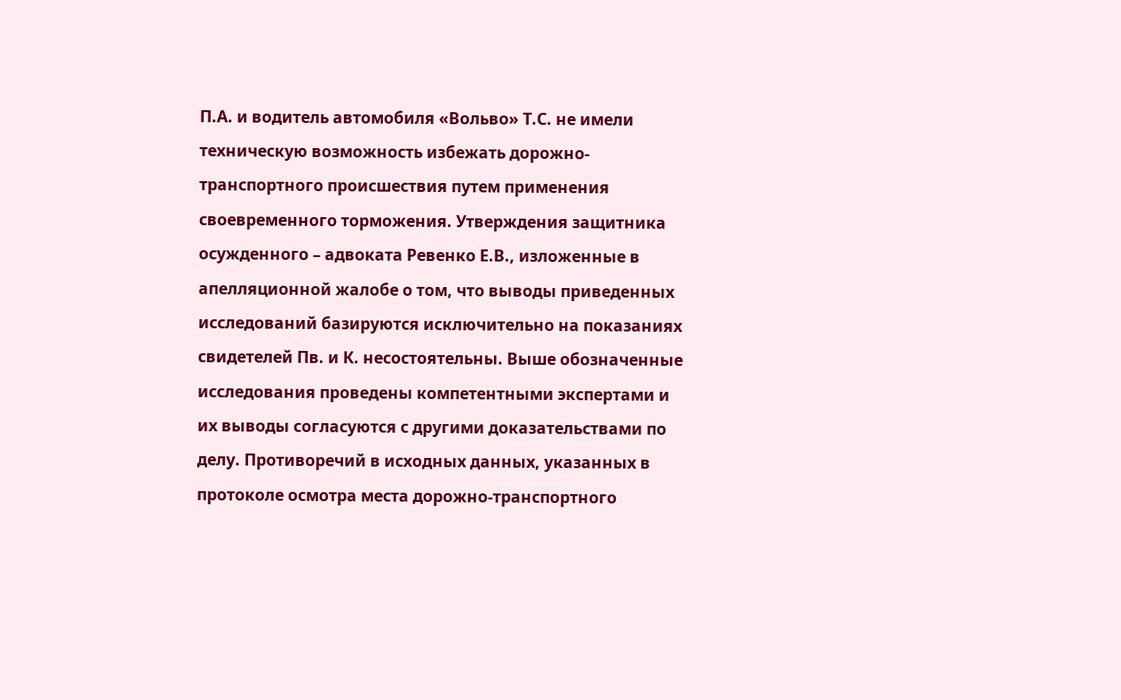П.А. и водитель автомобиля «Вольво» Т.С. не имели техническую возможность избежать дорожно-транспортного происшествия путем применения своевременного торможения. Утверждения защитника осужденного – адвоката Ревенко Е.В., изложенные в апелляционной жалобе о том, что выводы приведенных исследований базируются исключительно на показаниях свидетелей Пв. и К. несостоятельны. Выше обозначенные исследования проведены компетентными экспертами и их выводы согласуются с другими доказательствами по делу. Противоречий в исходных данных, указанных в протоколе осмотра места дорожно-транспортного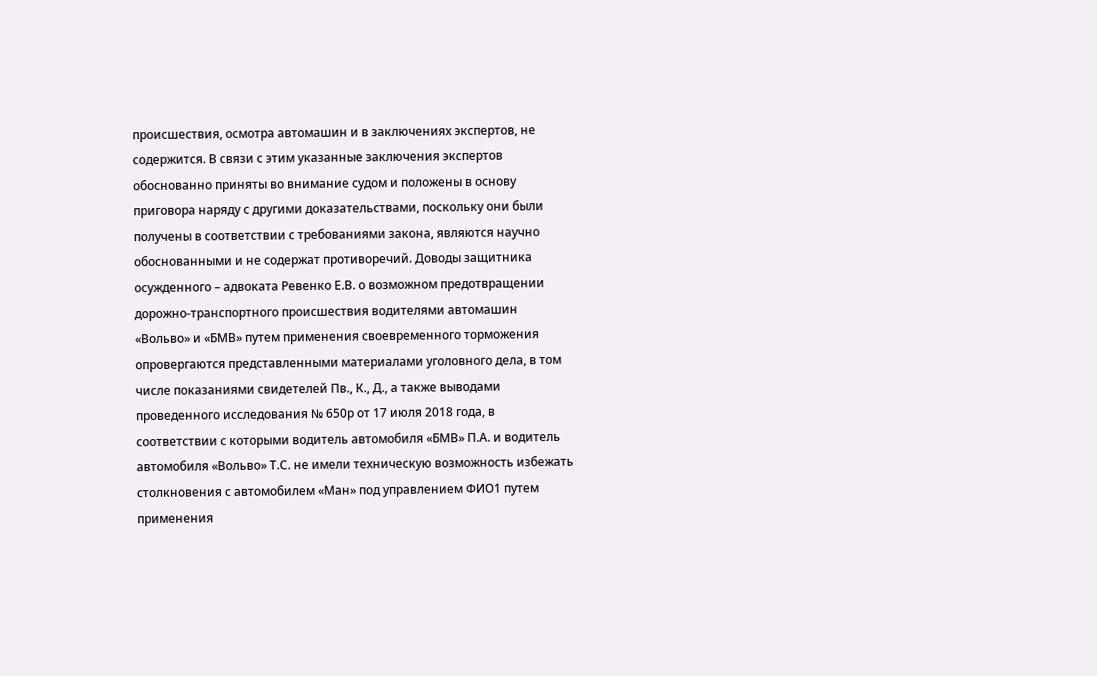происшествия, осмотра автомашин и в заключениях экспертов, не содержится. В связи с этим указанные заключения экспертов обоснованно приняты во внимание судом и положены в основу приговора наряду с другими доказательствами, поскольку они были получены в соответствии с требованиями закона, являются научно обоснованными и не содержат противоречий. Доводы защитника осужденного – адвоката Ревенко Е.В. о возможном предотвращении дорожно-транспортного происшествия водителями автомашин «Вольво» и «БМВ» путем применения своевременного торможения опровергаются представленными материалами уголовного дела, в том числе показаниями свидетелей Пв., К., Д., а также выводами проведенного исследования № 650р от 17 июля 2018 года, в соответствии с которыми водитель автомобиля «БМВ» П.А. и водитель автомобиля «Вольво» Т.С. не имели техническую возможность избежать столкновения с автомобилем «Ман» под управлением ФИО1 путем применения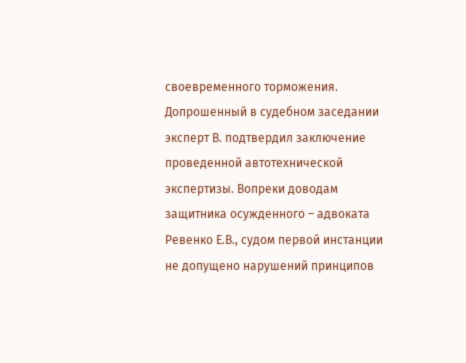своевременного торможения. Допрошенный в судебном заседании эксперт В. подтвердил заключение проведенной автотехнической экспертизы. Вопреки доводам защитника осужденного – адвоката Ревенко Е.В., судом первой инстанции не допущено нарушений принципов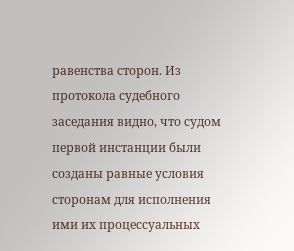равенства сторон. Из протокола судебного заседания видно, что судом первой инстанции были созданы равные условия сторонам для исполнения ими их процессуальных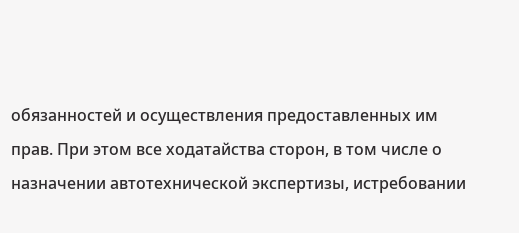обязанностей и осуществления предоставленных им прав. При этом все ходатайства сторон, в том числе о назначении автотехнической экспертизы, истребовании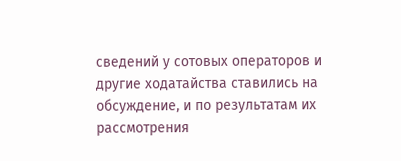сведений у сотовых операторов и другие ходатайства ставились на обсуждение, и по результатам их рассмотрения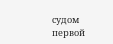судом первой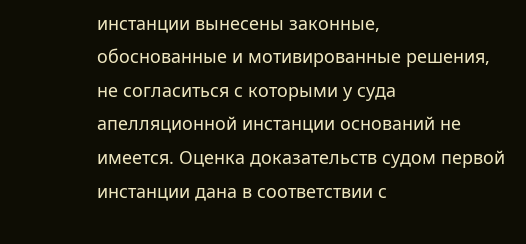инстанции вынесены законные, обоснованные и мотивированные решения, не согласиться с которыми у суда апелляционной инстанции оснований не имеется. Оценка доказательств судом первой инстанции дана в соответствии с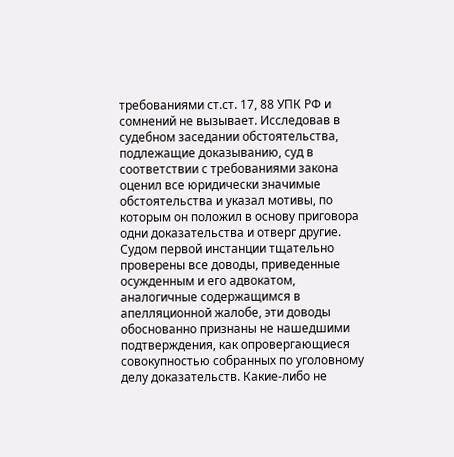требованиями ст.ст. 17, 88 УПК РФ и сомнений не вызывает. Исследовав в судебном заседании обстоятельства, подлежащие доказыванию, суд в соответствии с требованиями закона оценил все юридически значимые обстоятельства и указал мотивы, по которым он положил в основу приговора одни доказательства и отверг другие. Судом первой инстанции тщательно проверены все доводы, приведенные осужденным и его адвокатом, аналогичные содержащимся в апелляционной жалобе, эти доводы обоснованно признаны не нашедшими подтверждения, как опровергающиеся совокупностью собранных по уголовному делу доказательств. Какие-либо не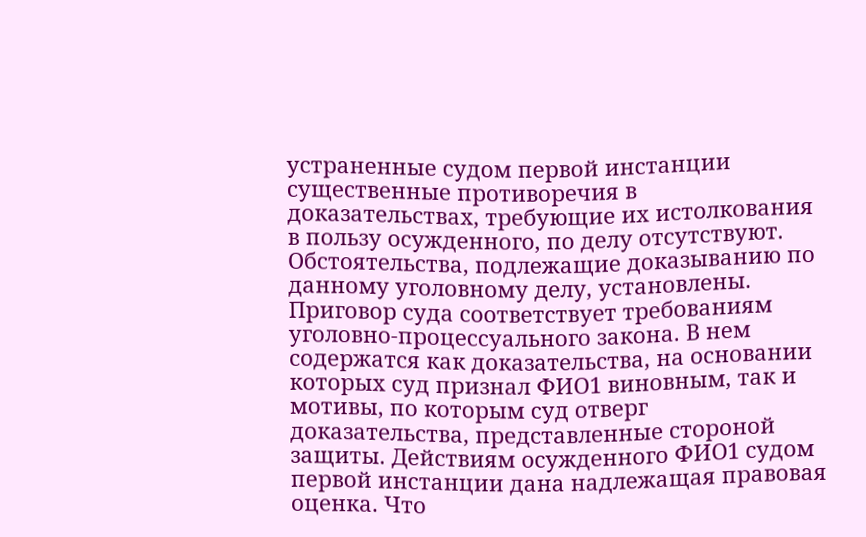устраненные судом первой инстанции существенные противоречия в доказательствах, требующие их истолкования в пользу осужденного, по делу отсутствуют. Обстоятельства, подлежащие доказыванию по данному уголовному делу, установлены. Приговор суда соответствует требованиям уголовно-процессуального закона. В нем содержатся как доказательства, на основании которых суд признал ФИО1 виновным, так и мотивы, по которым суд отверг доказательства, представленные стороной защиты. Действиям осужденного ФИО1 судом первой инстанции дана надлежащая правовая оценка. Что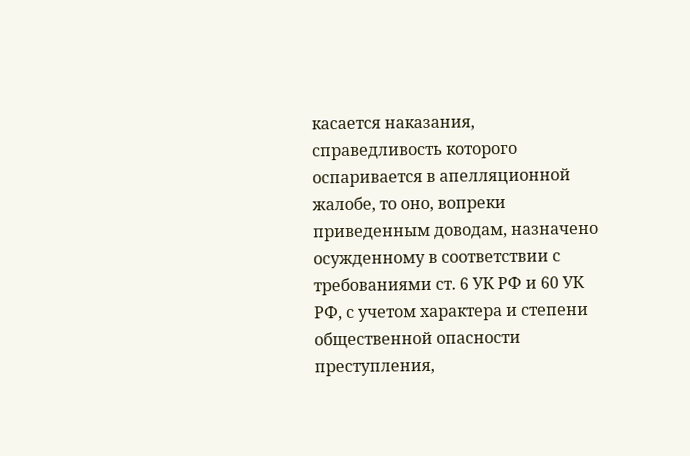касается наказания, справедливость которого оспаривается в апелляционной жалобе, то оно, вопреки приведенным доводам, назначено осужденному в соответствии с требованиями ст. 6 УК РФ и 60 УК РФ, с учетом характера и степени общественной опасности преступления,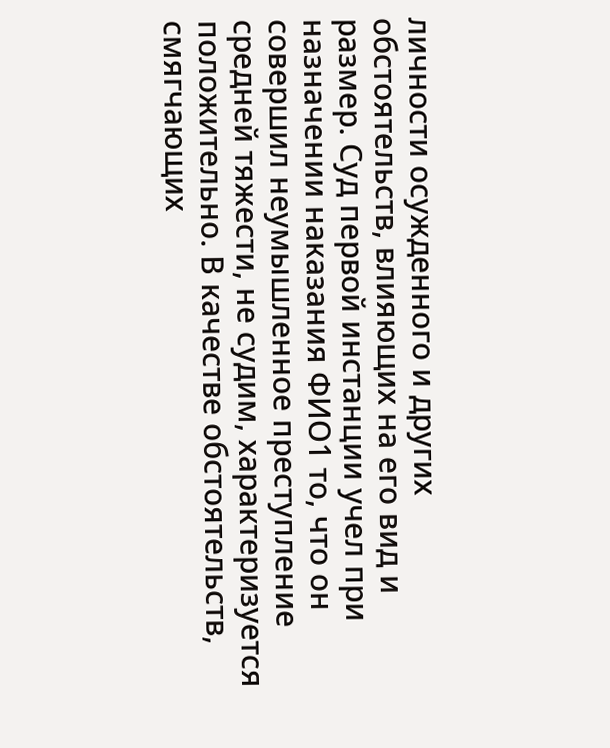личности осужденного и других обстоятельств, влияющих на его вид и размер. Суд первой инстанции учел при назначении наказания ФИО1 то, что он совершил неумышленное преступление средней тяжести, не судим, характеризуется положительно. В качестве обстоятельств, смягчающих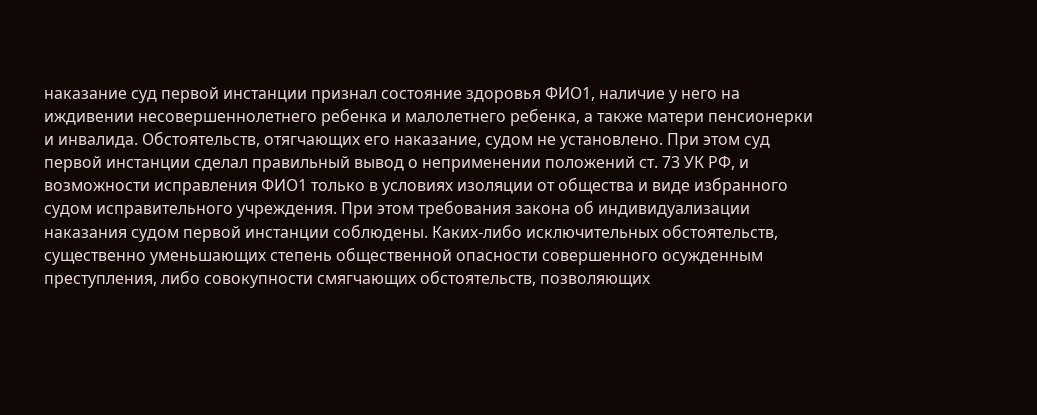наказание суд первой инстанции признал состояние здоровья ФИО1, наличие у него на иждивении несовершеннолетнего ребенка и малолетнего ребенка, а также матери пенсионерки и инвалида. Обстоятельств, отягчающих его наказание, судом не установлено. При этом суд первой инстанции сделал правильный вывод о неприменении положений ст. 73 УК РФ, и возможности исправления ФИО1 только в условиях изоляции от общества и виде избранного судом исправительного учреждения. При этом требования закона об индивидуализации наказания судом первой инстанции соблюдены. Каких-либо исключительных обстоятельств, существенно уменьшающих степень общественной опасности совершенного осужденным преступления, либо совокупности смягчающих обстоятельств, позволяющих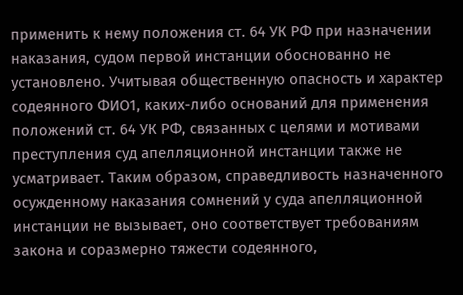применить к нему положения ст. 64 УК РФ при назначении наказания, судом первой инстанции обоснованно не установлено. Учитывая общественную опасность и характер содеянного ФИО1, каких-либо оснований для применения положений ст. 64 УК РФ, связанных с целями и мотивами преступления суд апелляционной инстанции также не усматривает. Таким образом, справедливость назначенного осужденному наказания сомнений у суда апелляционной инстанции не вызывает, оно соответствует требованиям закона и соразмерно тяжести содеянного,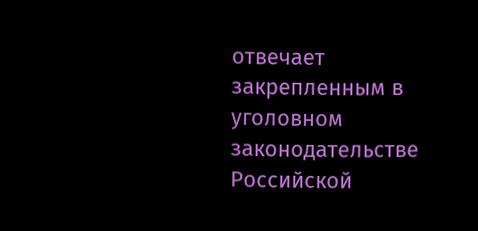отвечает закрепленным в уголовном законодательстве Российской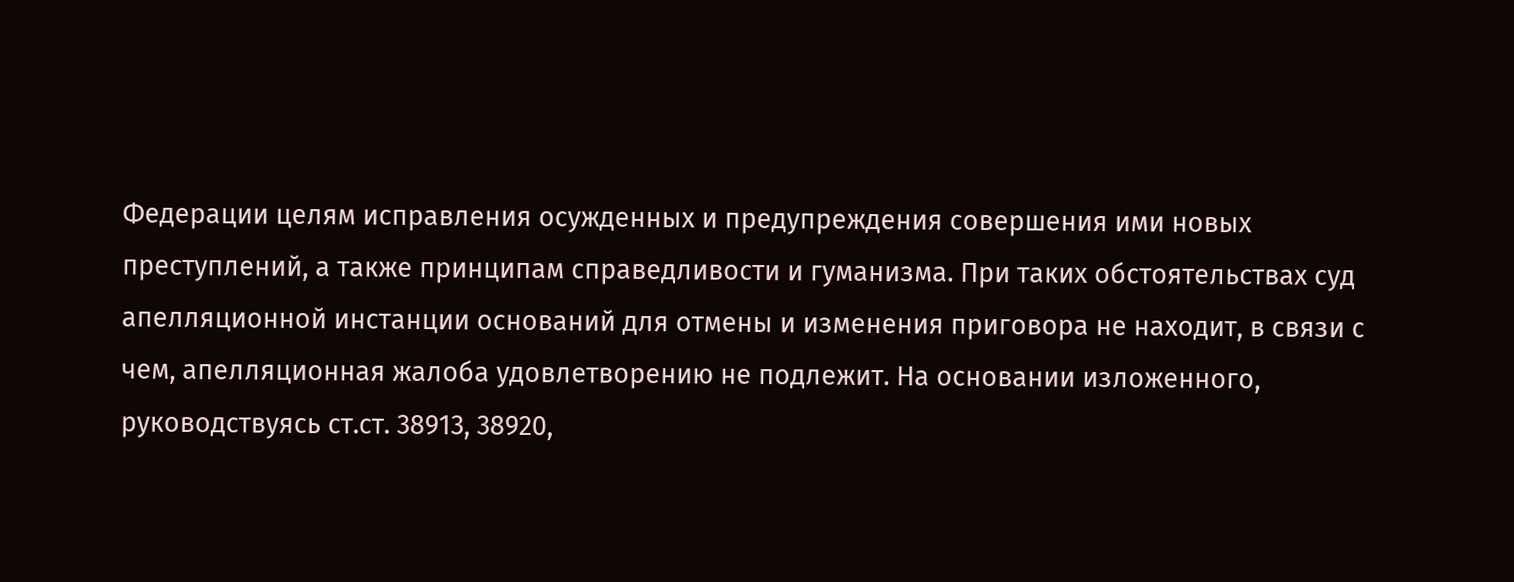Федерации целям исправления осужденных и предупреждения совершения ими новых преступлений, а также принципам справедливости и гуманизма. При таких обстоятельствах суд апелляционной инстанции оснований для отмены и изменения приговора не находит, в связи с чем, апелляционная жалоба удовлетворению не подлежит. На основании изложенного, руководствуясь ст.ст. 38913, 38920,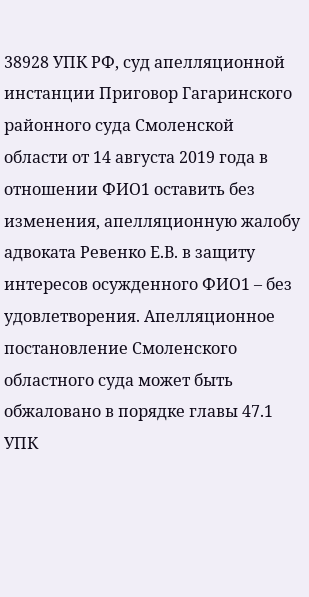38928 УПК РФ, суд апелляционной инстанции Приговор Гагаринского районного суда Смоленской области от 14 августа 2019 года в отношении ФИО1 оставить без изменения, апелляционную жалобу адвоката Ревенко Е.В. в защиту интересов осужденного ФИО1 – без удовлетворения. Апелляционное постановление Смоленского областного суда может быть обжаловано в порядке главы 47.1 УПК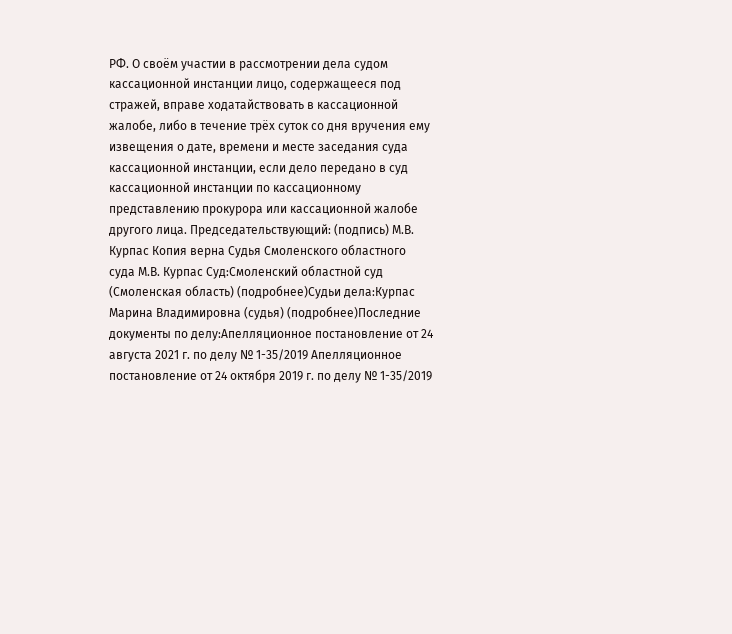РФ. О своём участии в рассмотрении дела судом кассационной инстанции лицо, содержащееся под стражей, вправе ходатайствовать в кассационной жалобе, либо в течение трёх суток со дня вручения ему извещения о дате, времени и месте заседания суда кассационной инстанции, если дело передано в суд кассационной инстанции по кассационному представлению прокурора или кассационной жалобе другого лица. Председательствующий: (подпись) М.В. Курпас Копия верна Судья Смоленского областного суда М.В. Курпас Суд:Смоленский областной суд (Смоленская область) (подробнее)Судьи дела:Курпас Марина Владимировна (судья) (подробнее)Последние документы по делу:Апелляционное постановление от 24 августа 2021 г. по делу № 1-35/2019 Апелляционное постановление от 24 октября 2019 г. по делу № 1-35/2019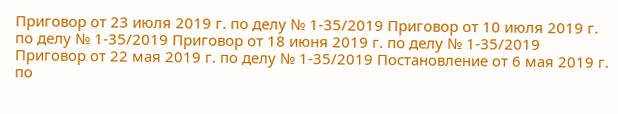Приговор от 23 июля 2019 г. по делу № 1-35/2019 Приговор от 10 июля 2019 г. по делу № 1-35/2019 Приговор от 18 июня 2019 г. по делу № 1-35/2019 Приговор от 22 мая 2019 г. по делу № 1-35/2019 Постановление от 6 мая 2019 г. по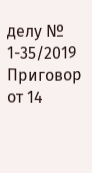делу № 1-35/2019 Приговор от 14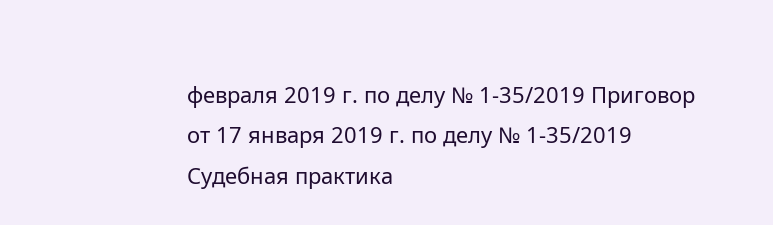февраля 2019 г. по делу № 1-35/2019 Приговор от 17 января 2019 г. по делу № 1-35/2019 Судебная практика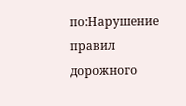по:Нарушение правил дорожного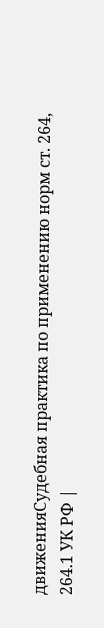движенияСудебная практика по применению норм ст. 264, 264.1 УК РФ |